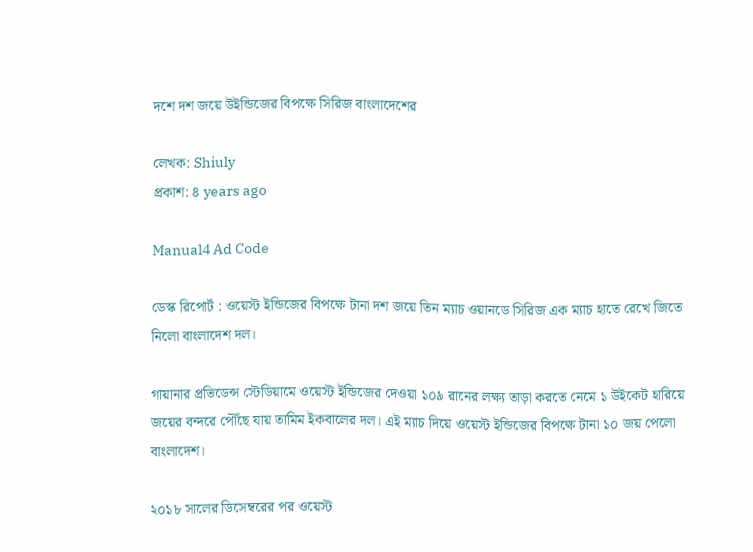দশে দশ জয়ে উইন্ডিজের বিপক্ষে সিরিজ বাংলাদেশের

লেখক: Shiuly
প্রকাশ: ৪ years ago

Manual4 Ad Code

ডেস্ক রিপোর্ট : ওয়েস্ট ইন্ডিজের বিপক্ষে টানা দশ জয়ে তিন ম্যাচ ওয়ানডে সিরিজ এক ম্যাচ হাতে রেখে জিতে নিলো বাংলাদেশ দল।

গায়ানার প্রভিডেন্স স্টেডিয়ামে ওয়েস্ট ইন্ডিজের দেওয়া ১০৯ রানের লক্ষ্য তাড়া করতে নেমে ১ উইকেট হারিয়ে জয়ের বন্দরে পৌঁছে যায় তামিম ইকবালের দল। এই ম্যাচ দিয়ে ওয়েস্ট ইন্ডিজের বিপক্ষে টানা ১০ জয় পেলো বাংলাদেশ।

২০১৮ সালের ডিসেম্বরের পর ওয়েস্ট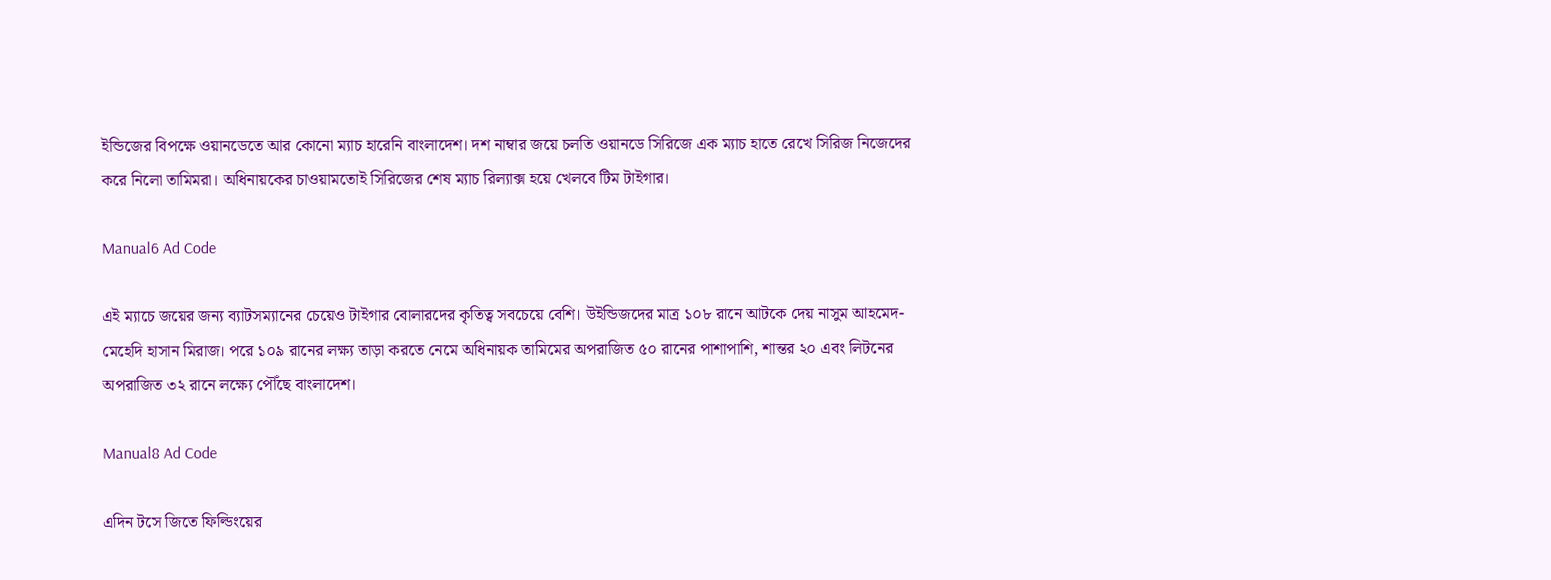ইন্ডিজের বিপক্ষে ওয়ানডেতে আর কোনো ম্যাচ হারেনি বাংলাদেশ। দশ নাম্বার জয়ে চলতি ওয়ানডে সিরিজে এক ম্যাচ হাতে রেখে সিরিজ নিজেদের করে নিলো তামিমরা। অধিনায়কের চাওয়ামতোই সিরিজের শেষ ম্যাচ রিল্যাক্স হয়ে খেলবে টিম টাইগার।

Manual6 Ad Code

এই ম্যাচে জয়ের জন্য ব্যাটসম্যানের চেয়েও টাইগার বোলারদের কৃতিত্ব সবচেয়ে বেশি। উইন্ডিজদের মাত্র ১০৮ রানে আটকে দেয় নাসুম আহমেদ-মেহেদি হাসান মিরাজ। পরে ১০৯ রানের লক্ষ্য তাড়া করতে নেমে অধিনায়ক তামিমের অপরাজিত ৫০ রানের পাশাপাশি, শান্তর ২০ এবং লিটনের অপরাজিত ৩২ রানে লক্ষ্যে পৌঁছে বাংলাদেশ।

Manual8 Ad Code

এদিন টসে জিতে ফিল্ডিংয়ের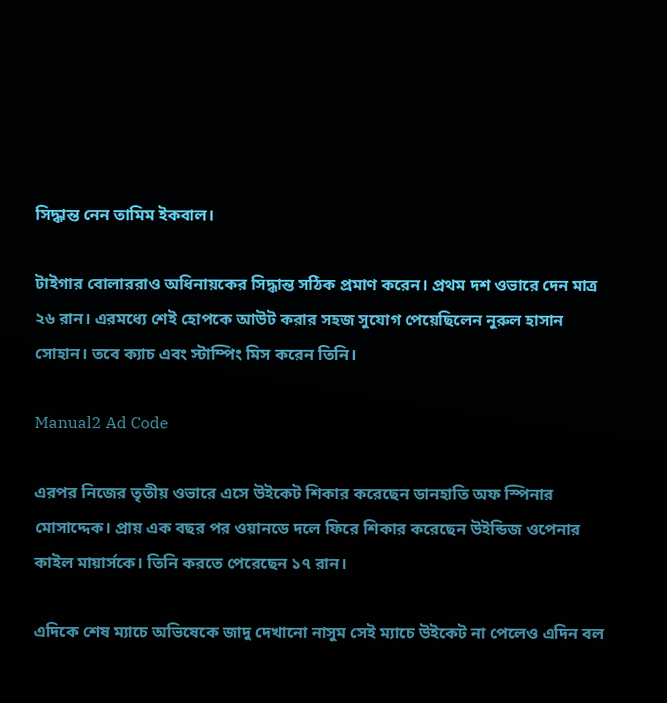সিদ্ধান্ত নেন তামিম ইকবাল।

টাইগার বোলাররাও অধিনায়কের সিদ্ধান্ত সঠিক প্রমাণ করেন। প্রথম দশ ওভারে দেন মাত্র ২৬ রান। এরমধ্যে শেই হোপকে আউট করার সহজ সুযোগ পেয়েছিলেন নুরুল হাসান সোহান। তবে ক্যাচ এবং স্টাম্পিং মিস করেন তিনি।

Manual2 Ad Code

এরপর নিজের তৃতীয় ওভারে এসে উইকেট শিকার করেছেন ডানহাতি অফ স্পিনার মোসাদ্দেক। প্রায় এক বছর পর ওয়ানডে দলে ফিরে শিকার করেছেন উইন্ডিজ ওপেনার কাইল মায়ার্সকে। তিনি করতে পেরেছেন ১৭ রান।

এদিকে শেষ ম্যাচে অভিষেকে জাদু দেখানো নাসুম সেই ম্যাচে উইকেট না পেলেও এদিন বল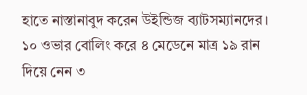হাতে নাস্তানাবুদ করেন উইন্ডিজ ব্যাটসম্যানদের। ১০ ওভার বোলিং করে ৪ মেডেনে মাত্র ১৯ রান দিয়ে নেন ৩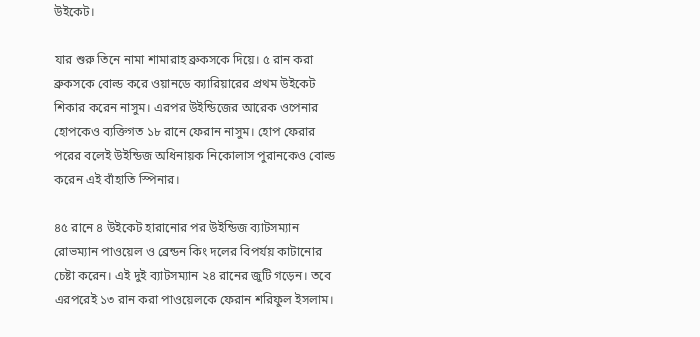উইকেট।

যার শুরু তিনে নামা শামারাহ ব্রুকসকে দিয়ে। ৫ রান করা ব্রুকসকে বোল্ড করে ওয়ানডে ক্যারিয়ারের প্রথম উইকেট শিকার করেন নাসুম। এরপর উইন্ডিজের আরেক ওপেনার হোপকেও ব্যক্তিগত ১৮ রানে ফেরান নাসুম। হোপ ফেরার পরের বলেই উইন্ডিজ অধিনায়ক নিকোলাস পুরানকেও বোল্ড করেন এই বাঁহাতি স্পিনার।

৪৫ রানে ৪ উইকেট হারানোর পর উইন্ডিজ ব্যাটসম্যান রোভম্যান পাওয়েল ও ব্রেন্ডন কিং দলের বিপর্যয় কাটানোর চেষ্টা করেন। এই দুই ব্যাটসম্যান ২৪ রানের জুটি গড়েন। তবে এরপরেই ১৩ রান করা পাওয়েলকে ফেরান শরিফুল ইসলাম।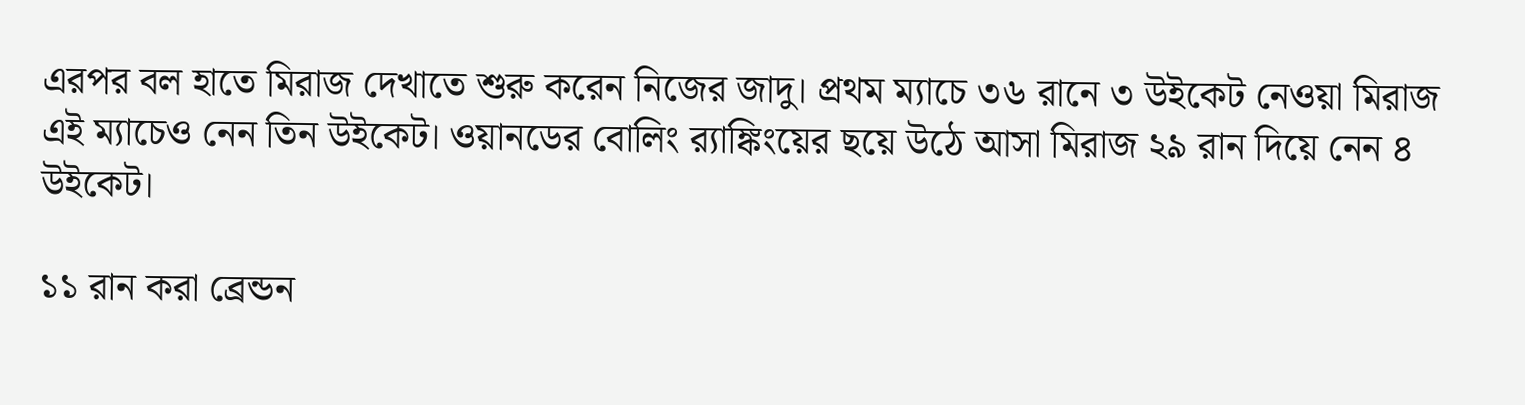এরপর বল হাতে মিরাজ দেখাতে শুরু করেন নিজের জাদু। প্রথম ম্যাচে ৩৬ রানে ৩ উইকেট নেওয়া মিরাজ এই ম্যাচেও নেন তিন উইকেট। ওয়ানডের বোলিং র‍্যাঙ্কিংয়ের ছয়ে উঠে আসা মিরাজ ২৯ রান দিয়ে নেন ৪ উইকেট।

১১ রান করা ব্রেন্ডন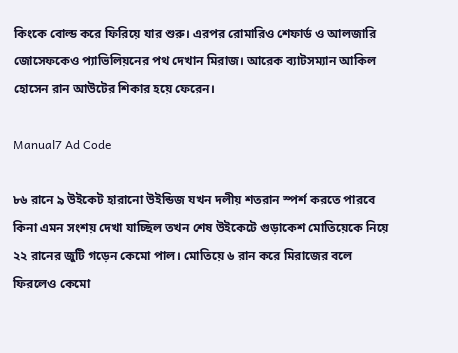কিংকে বোল্ড করে ফিরিয়ে যার শুরু। এরপর রোমারিও শেফার্ড ও আলজারি জোসেফকেও প্যাভিলিয়নের পথ দেখান মিরাজ। আরেক ব্যাটসম্যান আকিল হোসেন রান আউটের শিকার হয়ে ফেরেন।

Manual7 Ad Code

৮৬ রানে ৯ উইকেট হারানো উইন্ডিজ যখন দলীয় শতরান স্পর্শ করতে পারবে কিনা এমন সংশয় দেখা যাচ্ছিল তখন শেষ উইকেটে গুড়াকেশ মোতিয়েকে নিয়ে ২২ রানের জুটি গড়েন কেমো পাল। মোতিয়ে ৬ রান করে মিরাজের বলে ফিরলেও কেমো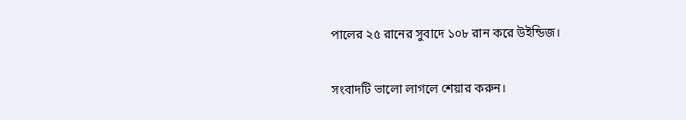পালের ২৫ রানের সুবাদে ১০৮ রান করে উইন্ডিজ।

সংবাদটি ভালো লাগলে শেয়ার করুন।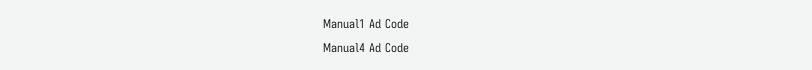Manual1 Ad Code
Manual4 Ad Code